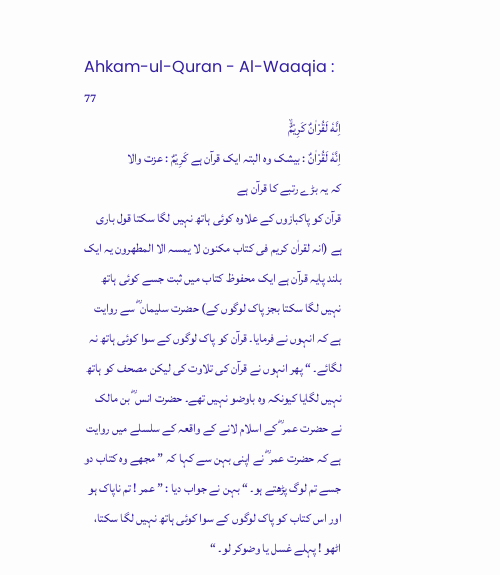Ahkam-ul-Quran - Al-Waaqia : 77
اِنَّهٗ لَقُرْاٰنٌ كَرِیْمٌۙ
اِنَّهٗ لَقُرْاٰنٌ : بیشک وہ البتہ ایک قرآن ہے كَرِيْمٌ : عزت والا
کہ یہ بڑے رتبے کا قرآن ہے
قرآن کو پاکبازوں کے علاوہ کوئی ہاتھ نہیں لگا سکتا قول باری ہے (انہ لقراٰن کریم فی کتاب مکنون لا یمسہ الا المطھرون یہ ایک بلند پایہ قرآن ہے ایک محفوظ کتاب میں ثبت جسے کوئی ہاتھ نہیں لگا سکتا بجز پاک لوگوں کے) حضرت سلیمان ؓ سے روایت ہے کہ انہوں نے فرمایا۔ قرآن کو پاک لوگوں کے سوا کوئی ہاتھ نہ لگائے۔ “ پھر انہوں نے قرآن کی تلاوت کی لیکن مصحف کو ہاتھ نہیں لگایا کیونکہ وہ باوضو نہیں تھے۔ حضرت انس ؓ بن مالک نے حضرت عمر ؓ کے اسلام لانے کے واقعہ کے سلسلے میں روایت ہے کہ حضرت عمر ؓ نے اپنی بہن سے کہا کہ ” مجھے وہ کتاب دو جسے تم لوگ پڑھتے ہو۔ “ بہن نے جواب دیا : ” عمر ! تم ناپاک ہو اور اس کتاب کو پاک لوگوں کے سوا کوئی ہاتھ نہیں لگا سکتا، اٹھو ! پہلے غسل یا وضوکر لو۔ “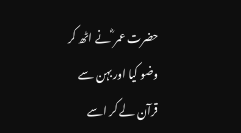حضرت عمر ؓ نے اٹھ کر وضو کیا اور بہن سے قرآن لے کر اسے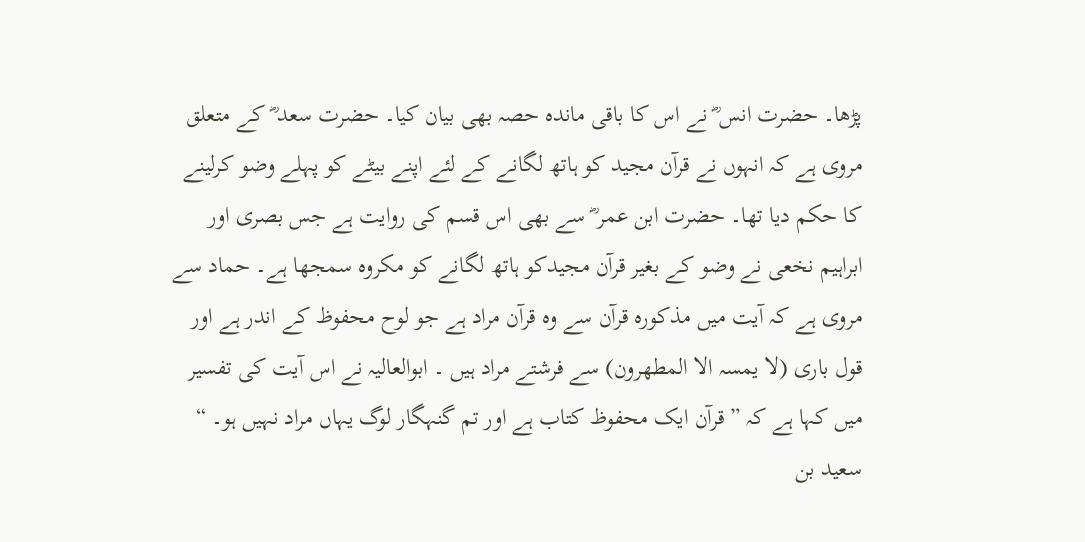پڑھا۔ حضرت انس ؓ نے اس کا باقی ماندہ حصہ بھی بیان کیا۔ حضرت سعد ؓ کے متعلق مروی ہے کہ انہوں نے قرآن مجید کو ہاتھ لگانے کے لئے اپنے بیٹے کو پہلے وضو کرلینے کا حکم دیا تھا۔ حضرت ابن عمر ؓ سے بھی اس قسم کی روایت ہے جس بصری اور ابراہیم نخعی نے وضو کے بغیر قرآن مجیدکو ہاتھ لگانے کو مکروہ سمجھا ہے۔ حماد سے مروی ہے کہ آیت میں مذکورہ قرآن سے وہ قرآن مراد ہے جو لوح محفوظ کے اندر ہے اور قول باری (لا یمسہ الا المطھرون) سے فرشتے مراد ہیں ۔ ابوالعالیہ نے اس آیت کی تفسیر میں کہا ہے کہ ” قرآن ایک محفوظ کتاب ہے اور تم گنہگار لوگ یہاں مراد نہیں ہو۔ “ سعید بن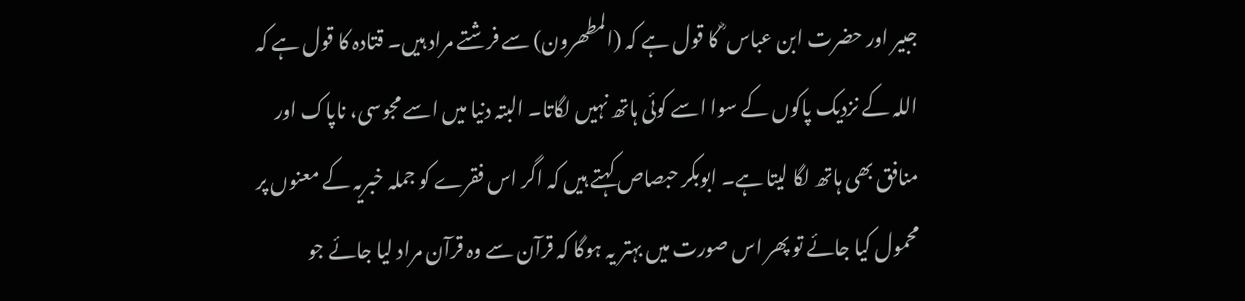جبیر اور حضرت ابن عباس ؓ کا قول ہے کہ (المطھرون) سے فرشتے مراد ہیں۔ قتادہ کا قول ہے کہ اللہ کے نزدیک پاکوں کے سوا اسے کوئی ہاتھ نہیں لگاتا۔ البتہ دنیا میں اسے مجوسی، ناپاک اور منافق بھی ہاتھ لگا لیتا ہے۔ ابوبکر حبصاص کہتے ہیں کہ اگر اس فقرے کو جملہ خبریہ کے معنوں پر محمول کیا جائے تو پھر اس صورت میں بہتر یہ ہوگا کہ قرآن سے وہ قرآن مراد لیا جائے جو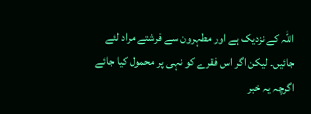اللہ کے نزدیک ہے اور مطہرون سے فرشتے مراد لئے جائیں۔ لیکن اگر اس فقرے کو نہی پر محمول کیا جائے اگرچہ یہ خبر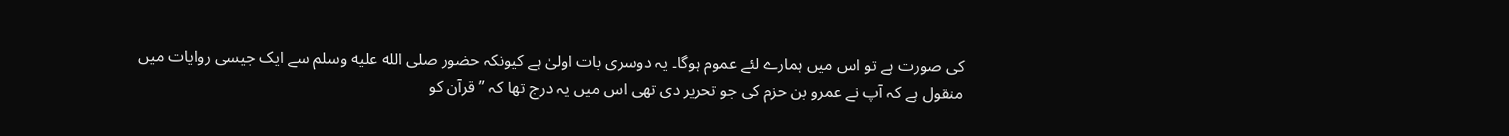کی صورت ہے تو اس میں ہمارے لئے عموم ہوگا۔ یہ دوسری بات اولیٰ ہے کیونکہ حضور صلى الله عليه وسلم سے ایک جیسی روایات میں منقول ہے کہ آپ نے عمرو بن حزم کی جو تحریر دی تھی اس میں یہ درج تھا کہ ” قرآن کو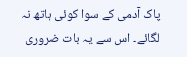پاک آدمی کے سوا کوئی ہاتھ نہ لگائے۔ اس سے یہ بات ضروری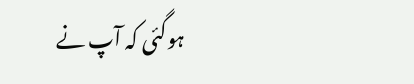ہوگئی کہ آپ نے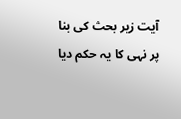آیت زیر بحث کی بنا پر نہی کا یہ حکم دیا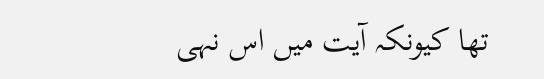تھا کیونکہ آیت میں اس نہی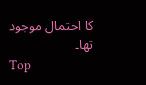کا احتمال موجود تھا۔
Top